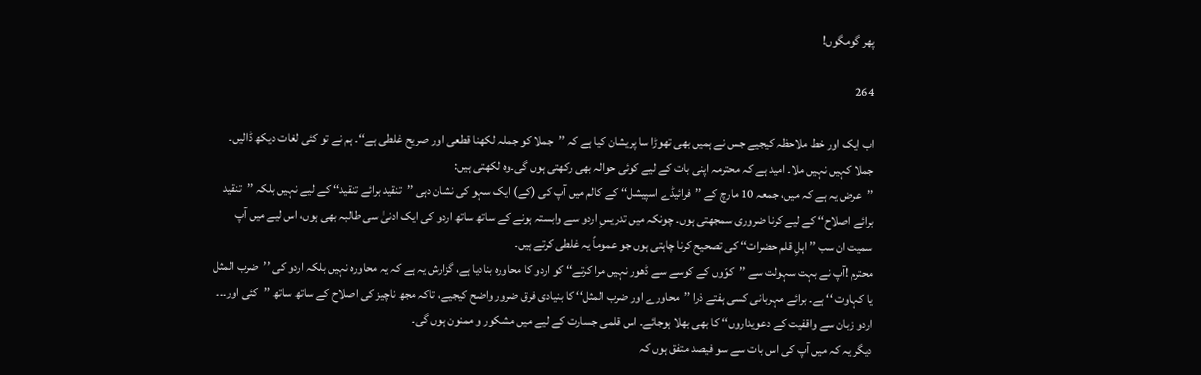پھر گومگوں!

264

اب ایک اور خط ملاحظہ کیجیے جس نے ہمیں بھی تھوڑا سا پریشان کیا ہے کہ ’’جملا کو جملہ لکھنا قطعی اور صریح غلطی ہے‘‘۔ ہم نے تو کئی لغات دیکھ ڈالیں۔ جملا کہیں نہیں ملا۔ امید ہے کہ محترمہ اپنی بات کے لیے کوئی حوالہ بھی رکھتی ہوں گی۔وہ لکھتی ہیں:
’’عرض یہ ہے کہ میں، جمعہ 10 مارچ کے ’’فرائیڈے اسپیشل‘‘ کے کالم میں آپ کی (کے) ایک سہو کی نشان دہی ’’تنقید برائے تنقید‘‘ کے لیے نہیں بلکہ ’’تنقید برائے اصلاح‘‘ کے لیے کرنا ضروری سمجھتی ہوں۔ چونکہ میں تدریسِ اردو سے وابستہ ہونے کے ساتھ ساتھ اردو کی ایک ادنیٰ سی طالبہ بھی ہوں، اس لیے میں آپ سمیت ان سب ’’ اہلِ قلم حضرات‘‘ کی تصحیح کرنا چاہتی ہوں جو عموماً یہ غلطی کرتے ہیں۔
محترم !آپ نے بہت سہولت سے ’’کوّوں کے کوسے سے ڈھور نہیں مرا کرتے‘‘ کو اردو کا محاورہ بنادیا ہے، گزارش یہ ہے کہ یہ محاورہ نہیں بلکہ اردو کی ’’ضرب المثل یا کہاوت ‘‘ ہے۔ برائے مہربانی کسی ہفتے ذرا ’’محاورے اور ضرب المثل‘‘ کا بنیادی فرق ضرور واضح کیجیے، تاکہ مجھ ناچیز کی اصلاح کے ساتھ ساتھ ’’کئی اور۔۔۔ اردو زبان سے واقفیت کے دعویداروں‘‘ کا بھی بھلا ہوجائے۔ اس قلمی جسارت کے لیے میں مشکور و ممنون ہوں گی۔
دیگر یہ کہ میں آپ کی اس بات سے سو فیصد متفق ہوں کہ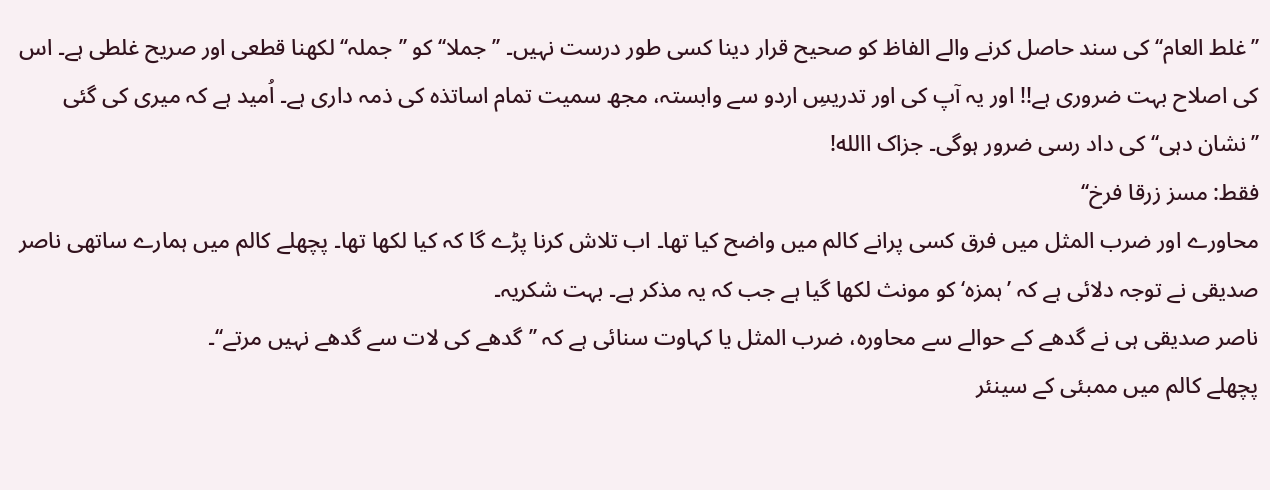’’غلط العام‘‘ کی سند حاصل کرنے والے الفاظ کو صحیح قرار دینا کسی طور درست نہیں۔ ’’جملا‘‘ کو ’’جملہ‘‘ لکھنا قطعی اور صریح غلطی ہے۔ اس کی اصلاح بہت ضروری ہے!! اور یہ آپ کی اور تدریسِ اردو سے وابستہ، مجھ سمیت تمام اساتذہ کی ذمہ داری ہے۔ اُمید ہے کہ میری کی گئی ’’نشان دہی‘‘ کی داد رسی ضرور ہوگی۔ جزاک االله!
فقط: مسز زرقا فرخ‘‘
محاورے اور ضرب المثل میں فرق کسی پرانے کالم میں واضح کیا تھا۔ اب تلاش کرنا پڑے گا کہ کیا لکھا تھا۔ پچھلے کالم میں ہمارے ساتھی ناصر صدیقی نے توجہ دلائی ہے کہ ’ہمزہ‘ کو مونث لکھا گیا ہے جب کہ یہ مذکر ہے۔ بہت شکریہ۔
ناصر صدیقی ہی نے گدھے کے حوالے سے محاورہ، ضرب المثل یا کہاوت سنائی ہے کہ ’’گدھے کی لات سے گدھے نہیں مرتے‘‘۔
پچھلے کالم میں ممبئی کے سینئر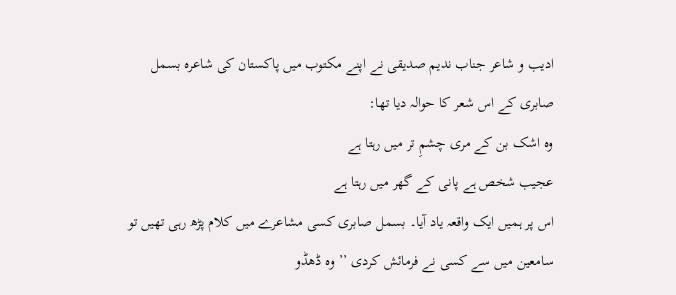ادیب و شاعر جناب ندیم صدیقی نے اپنے مکتوب میں پاکستان کی شاعرہ بسمل صابری کے اس شعر کا حوالہ دیا تھا:
وہ اشک بن کے مری چشمِ تر میں رہتا ہے
عجیب شخص ہے پانی کے گھر میں رہتا ہے
اس پر ہمیں ایک واقعہ یاد آیا۔ بسمل صابری کسی مشاعرے میں کلام پڑھ رہی تھیں تو سامعین میں سے کسی نے فرمائش کردی ’’وہ ڈھڈو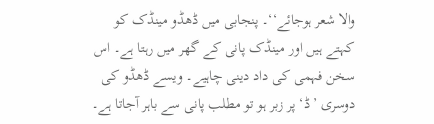والا شعر ہوجائے‘‘۔ پنجابی میں ڈھڈو مینڈک کو کہتے ہیں اور مینڈک پانی کے گھر میں رہتا ہے۔ اس سخن فہمی کی داد دینی چاہیے۔ ویسے ڈھڈو کی دوسری ’ڈ‘ پر زبر ہو تو مطلب پانی سے باہر آجاتا ہے۔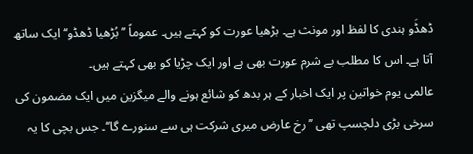ڈھڈَو ہندی کا لفظ اور مونث ہے۔ بڑھیا عورت کو کہتے ہیں۔ عموماً ’’بُڑھیا ڈھڈو‘‘ ایک ساتھ آتا ہے۔ اس کا مطلب بے شرم عورت بھی ہے اور ایک چڑیا کو بھی کہتے ہیں۔
عالمی یوم خواتین پر ایک اخبار کے ہر بدھ کو شائع ہونے والے میگزین میں ایک مضمون کی سرخی بڑی دلچسپ تھی ’’رخ عارض میری شرکت ہی سے سنورے گا‘‘۔ جس بچی کا یہ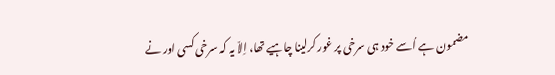مضمون ہے اُسے خود ہی سرخی پر غور کرلینا چاہیے تھا، اِلاّ یہ کہ سرخی کسی اور نے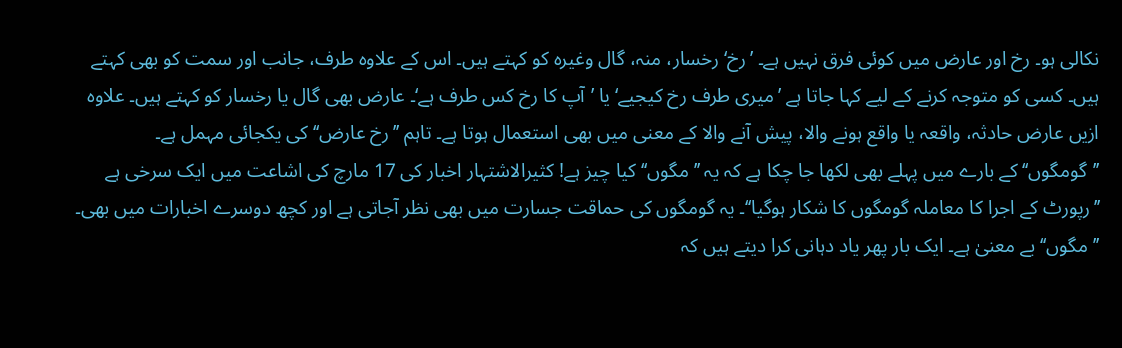نکالی ہو۔ رخ اور عارض میں کوئی فرق نہیں ہے۔ ’رخ‘ رخسار، منہ، گال وغیرہ کو کہتے ہیں۔ اس کے علاوہ طرف، جانب اور سمت کو بھی کہتے ہیں۔ کسی کو متوجہ کرنے کے لیے کہا جاتا ہے ’میری طرف رخ کیجیے‘ یا ’آپ کا رخ کس طرف ہے‘۔ عارض بھی گال یا رخسار کو کہتے ہیں۔ علاوہ ازیں عارض حادثہ، واقعہ یا واقع ہونے والا، پیش آنے والا کے معنی میں بھی استعمال ہوتا ہے۔ تاہم ’’رخ عارض‘‘ کی یکجائی مہمل ہے۔
’’گومگوں‘‘ کے بارے میں پہلے بھی لکھا جا چکا ہے کہ یہ ’’مگوں‘‘ کیا چیز ہے! کثیرالاشتہار اخبار کی 17 مارچ کی اشاعت میں ایک سرخی ہے ’’رپورٹ کے اجرا کا معاملہ گومگوں کا شکار ہوگیا‘‘۔ یہ گومگوں کی حماقت جسارت میں بھی نظر آجاتی ہے اور کچھ دوسرے اخبارات میں بھی۔ ’’مگوں‘‘ بے معنیٰ ہے۔ ایک بار پھر یاد دہانی کرا دیتے ہیں کہ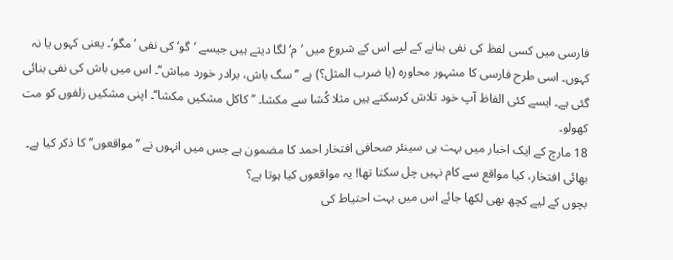فارسی میں کسی لفظ کی نفی بنانے کے لیے اس کے شروع میں ’م‘ لگا دیتے ہیں جیسے ’گو‘ کی نفی ’مگو‘۔ یعنی کہوں یا نہ کہوں۔ اسی طرح فارسی کا مشہور محاورہ (یا ضرب المثل؟) ہے ’’سگ باش، برادر خورد مباش‘‘۔ اس میں باش کی نفی بنائی گئی ہے۔ ایسے کئی الفاظ آپ خود تلاش کرسکتے ہیں مثلا کُشا سے مکشا۔ ’’کاکل مشکیں مکشا‘‘۔ اپنی مشکیں زلفوں کو مت کھولو۔
18 مارچ کے ایک اخبار میں بہت ہی سینئر صحافی افتخار احمد کا مضمون ہے جس میں انہوں نے ’’مواقعوں‘‘ کا ذکر کیا ہے۔ بھائی افتخار، کیا مواقع سے کام نہیں چل سکتا تھا! یہ مواقعوں کیا ہوتا ہے؟
بچوں کے لیے کچھ بھی لکھا جائے اس میں بہت احتیاط کی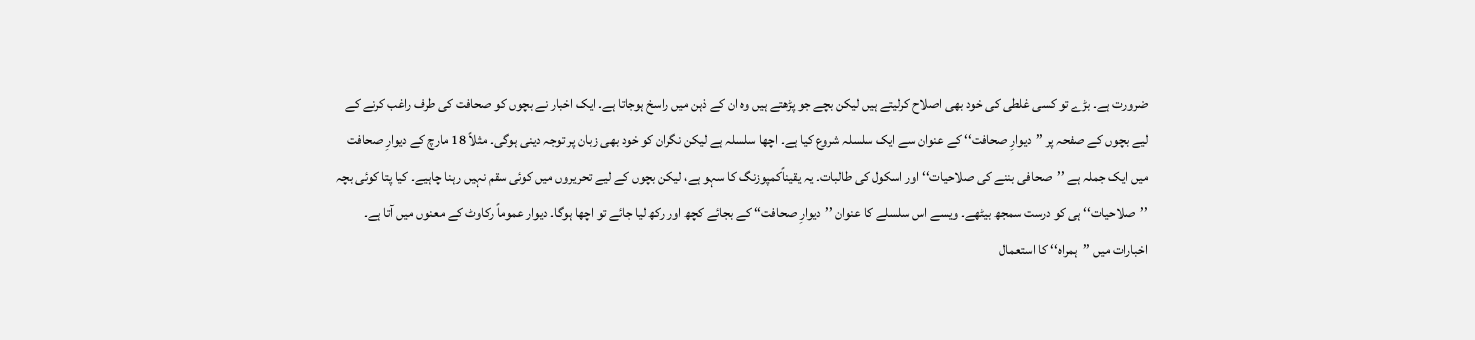ضرورت ہے۔ بڑے تو کسی غلطی کی خود بھی اصلاح کرلیتے ہیں لیکن بچے جو پڑھتے ہیں وہ ان کے ذہن میں راسخ ہوجاتا ہے۔ ایک اخبار نے بچوں کو صحافت کی طرف راغب کرنے کے لیے بچوں کے صفحہ پر ’’دیوارِ صحافت‘‘ کے عنوان سے ایک سلسلہ شروع کیا ہے۔ اچھا سلسلہ ہے لیکن نگران کو خود بھی زبان پر توجہ دینی ہوگی۔ مثلاً 18 مارچ کے دیوارِ صحافت میں ایک جملہ ہے ’’صحافی بننے کی صلاحیات‘‘ اور اسکول کی طالبات۔ یہ یقیناًکمپوزنگ کا سہو ہے، لیکن بچوں کے لیے تحریروں میں کوئی سقم نہیں رہنا چاہیے۔ کیا پتا کوئی بچہ ’’صلاحیات‘‘ ہی کو درست سمجھ بیٹھے۔ ویسے اس سلسلے کا عنوان ’’دیوارِ صحافت‘‘ کے بجائے کچھ اور رکھ لیا جائے تو اچھا ہوگا۔ دیوار عموماً رکاوٹ کے معنوں میں آتا ہے۔
اخبارات میں ’’ہمراہ‘‘ کا استعمال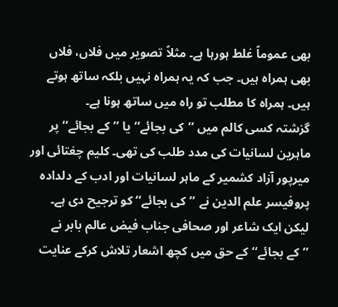بھی عموماً غلط ہورہا ہے۔ مثلاً تصویر میں فلاں، فلاں بھی ہمراہ ہیں۔ جب کہ یہ ہمراہ نہیں بلکہ ساتھ ہوتے ہیں۔ ہمراہ کا مطلب تو راہ میں ساتھ ہونا ہے۔
گزشتہ کسی کالم میں ’’کی بجائے‘‘ یا ’’کے بجائے‘‘ پر ماہرین لسانیات کی مدد طلب کی تھی۔ کلیم چغتائی اور میرپور آزاد کشمیر کے ماہر لسانیات اور ادب کے دلدادہ پروفیسر علم الدین نے ’’کی بجائے‘‘ کو ترجیح دی ہے۔ لیکن ایک شاعر اور صحافی جناب فیض عالم بابر نے ’’کے بجائے‘‘ کے حق میں کچھ اشعار تلاش کرکے عنایت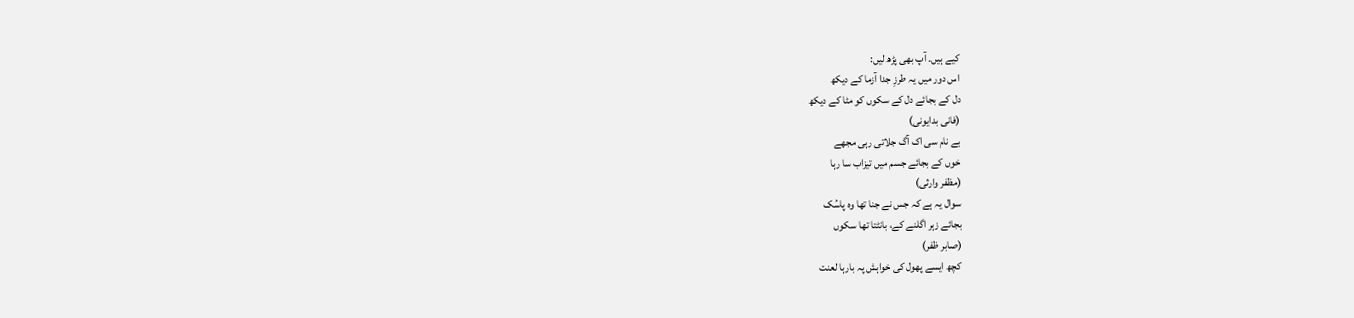کیے ہیں۔ آپ بھی پڑھ لیں:
اس دور میں یہ طرزِ جدا آزما کے دیکھ
دل کے بجائے دل کے سکوں کو مٹا کے دیکھ
(فانی بدایونی)
بے نام سی اک آگ جلاتی رہی مجھے
خوں کے بجائے جسم میں تیزاب سا رہا
(مظفر وارثی)
سوال یہ ہے کہ جس نے جنا تھا وہ پاسُک
بجائے زہر اگلنے کے، بانٹتا تھا سکوں
(صابر ظفر)
کچھ ایسے پھول کی خواہش پہ بارہا لعنت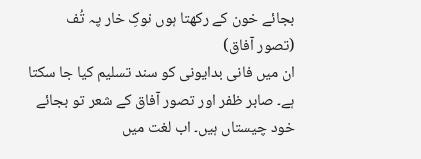بجائے خون کے رکھتا ہوں نوکِ خار پہ تُف
(تصور آفاق)
ان میں فانی بدایونی کو سند تسلیم کیا جا سکتا ہے۔ صابر ظفر اور تصور آفاق کے شعر تو بجائے خود چیستاں ہیں۔ اب لغت میں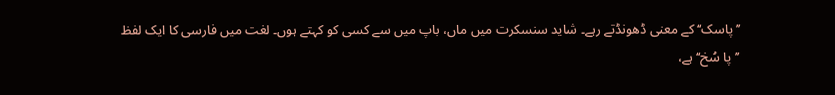’’پاسک‘‘ کے معنی ڈھونڈتے رہے۔ شاید سنسکرت میں ماں، باپ میں سے کسی کو کہتے ہوں۔ لغت میں فارسی کا ایک لفظ ’’پا سُخ‘‘ ہے،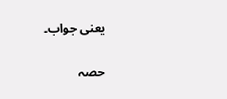یعنی جواب۔

حصہ